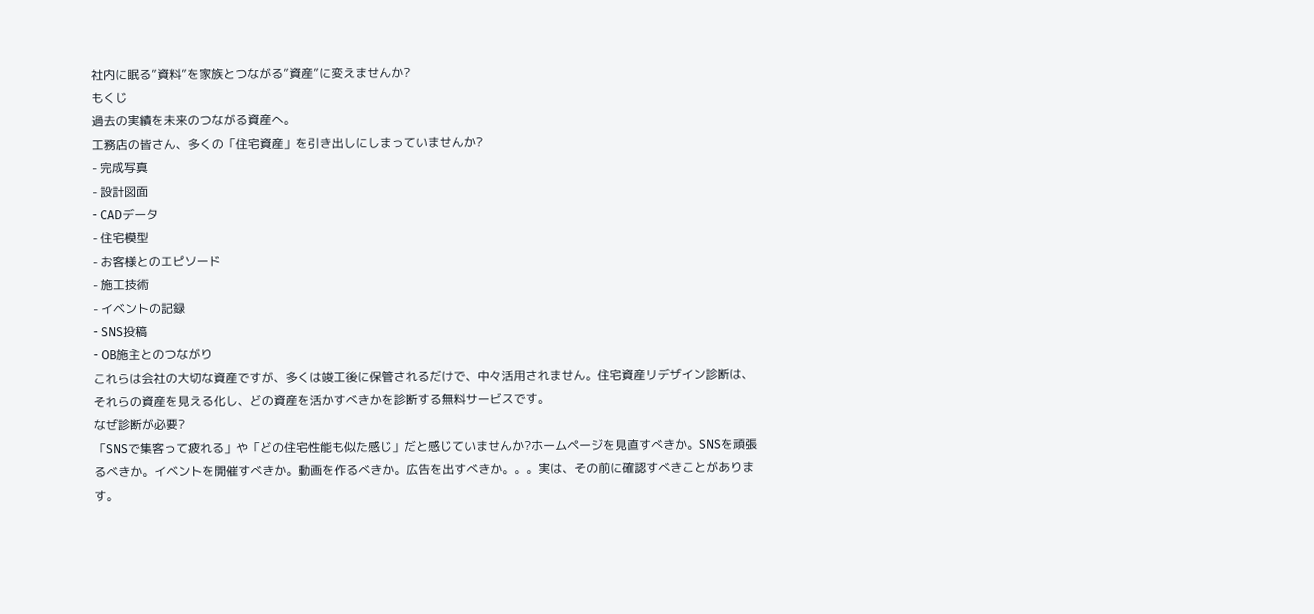社内に眠る”資料”を家族とつながる”資産”に変えませんか?
もくじ
過去の実績を未来のつながる資産へ。
工務店の皆さん、多くの「住宅資産」を引き出しにしまっていませんか?
- 完成写真
- 設計図面
- CADデータ
- 住宅模型
- お客様とのエピソード
- 施工技術
- イベントの記録
- SNS投稿
- OB施主とのつながり
これらは会社の大切な資産ですが、多くは竣工後に保管されるだけで、中々活用されません。住宅資産リデザイン診断は、それらの資産を見える化し、どの資産を活かすべきかを診断する無料サービスです。
なぜ診断が必要?
「SNSで集客って疲れる」や「どの住宅性能も似た感じ」だと感じていませんか?ホームページを見直すべきか。SNSを頑張るべきか。イベントを開催すべきか。動画を作るべきか。広告を出すべきか。。。実は、その前に確認すべきことがあります。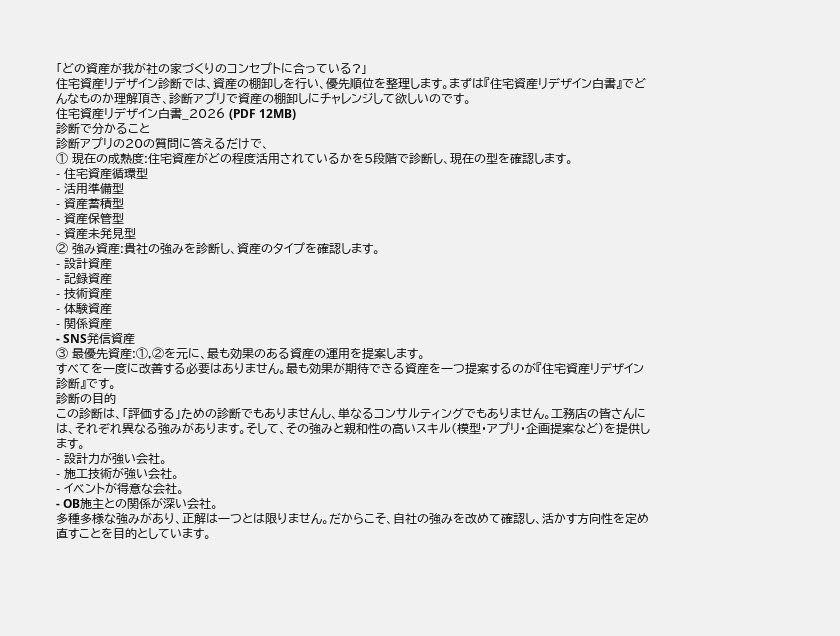「どの資産が我が社の家づくりのコンセプトに合っている?」
住宅資産リデザイン診断では、資産の棚卸しを行い、優先順位を整理します。まずは『住宅資産リデザイン白書』でどんなものか理解頂き、診断アプリで資産の棚卸しにチャレンジして欲しいのです。
住宅資産リデザイン白書_2026 (PDF 12MB)
診断で分かること
診断アプリの20の質問に答えるだけで、
① 現在の成熟度:住宅資産がどの程度活用されているかを5段階で診断し、現在の型を確認します。
- 住宅資産循環型
- 活用準備型
- 資産蓄積型
- 資産保管型
- 資産未発見型
② 強み資産:貴社の強みを診断し、資産のタイプを確認します。
- 設計資産
- 記録資産
- 技術資産
- 体験資産
- 関係資産
- SNS発信資産
③ 最優先資産:①,②を元に、最も効果のある資産の運用を提案します。
すべてを一度に改善する必要はありません。最も効果が期待できる資産を一つ提案するのが『住宅資産リデザイン診断』です。
診断の目的
この診断は、「評価する」ための診断でもありませんし、単なるコンサルティングでもありません。工務店の皆さんには、それぞれ異なる強みがあります。そして、その強みと親和性の高いスキル(模型・アプリ・企画提案など)を提供します。
- 設計力が強い会社。
- 施工技術が強い会社。
- イベントが得意な会社。
- OB施主との関係が深い会社。
多種多様な強みがあり、正解は一つとは限りません。だからこそ、自社の強みを改めて確認し、活かす方向性を定め直すことを目的としています。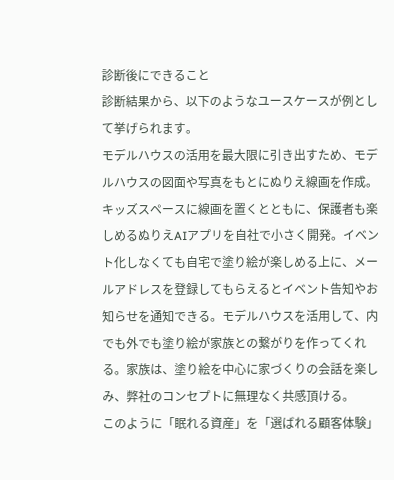診断後にできること
診断結果から、以下のようなユースケースが例として挙げられます。
モデルハウスの活用を最大限に引き出すため、モデルハウスの図面や写真をもとにぬりえ線画を作成。キッズスペースに線画を置くとともに、保護者も楽しめるぬりえAIアプリを自社で小さく開発。イベント化しなくても自宅で塗り絵が楽しめる上に、メールアドレスを登録してもらえるとイベント告知やお知らせを通知できる。モデルハウスを活用して、内でも外でも塗り絵が家族との繋がりを作ってくれる。家族は、塗り絵を中心に家づくりの会話を楽しみ、弊社のコンセプトに無理なく共感頂ける。
このように「眠れる資産」を「選ばれる顧客体験」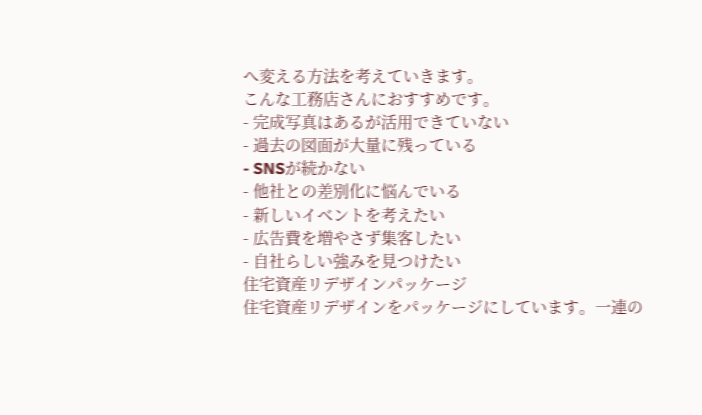へ変える方法を考えていきます。
こんな工務店さんにおすすめです。
- 完成写真はあるが活用できていない
- 過去の図面が大量に残っている
- SNSが続かない
- 他社との差別化に悩んでいる
- 新しいイベントを考えたい
- 広告費を増やさず集客したい
- 自社らしい強みを見つけたい
住宅資産リデザインパッケージ
住宅資産リデザインをパッケージにしています。一連の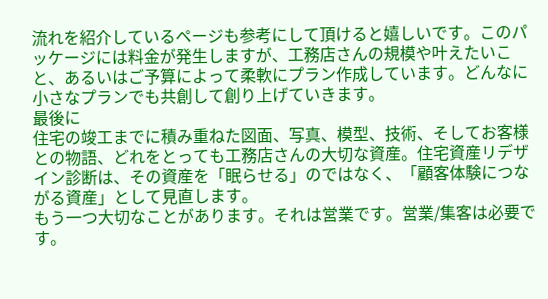流れを紹介しているページも参考にして頂けると嬉しいです。このパッケージには料金が発生しますが、工務店さんの規模や叶えたいこと、あるいはご予算によって柔軟にプラン作成しています。どんなに小さなプランでも共創して創り上げていきます。
最後に
住宅の竣工までに積み重ねた図面、写真、模型、技術、そしてお客様との物語、どれをとっても工務店さんの大切な資産。住宅資産リデザイン診断は、その資産を「眠らせる」のではなく、「顧客体験につながる資産」として見直します。
もう一つ大切なことがあります。それは営業です。営業/集客は必要です。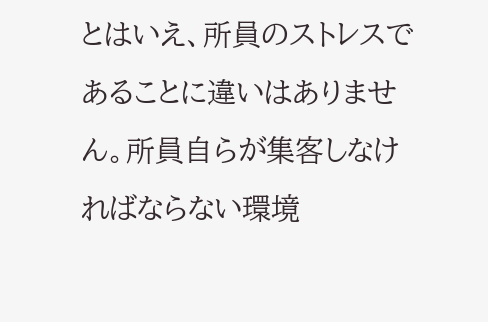とはいえ、所員のストレスであることに違いはありません。所員自らが集客しなければならない環境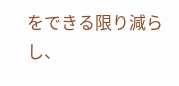をできる限り減らし、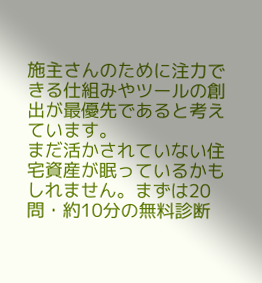施主さんのために注力できる仕組みやツールの創出が最優先であると考えています。
まだ活かされていない住宅資産が眠っているかもしれません。まずは20問・約10分の無料診断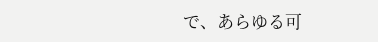で、あらゆる可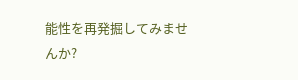能性を再発掘してみませんか?